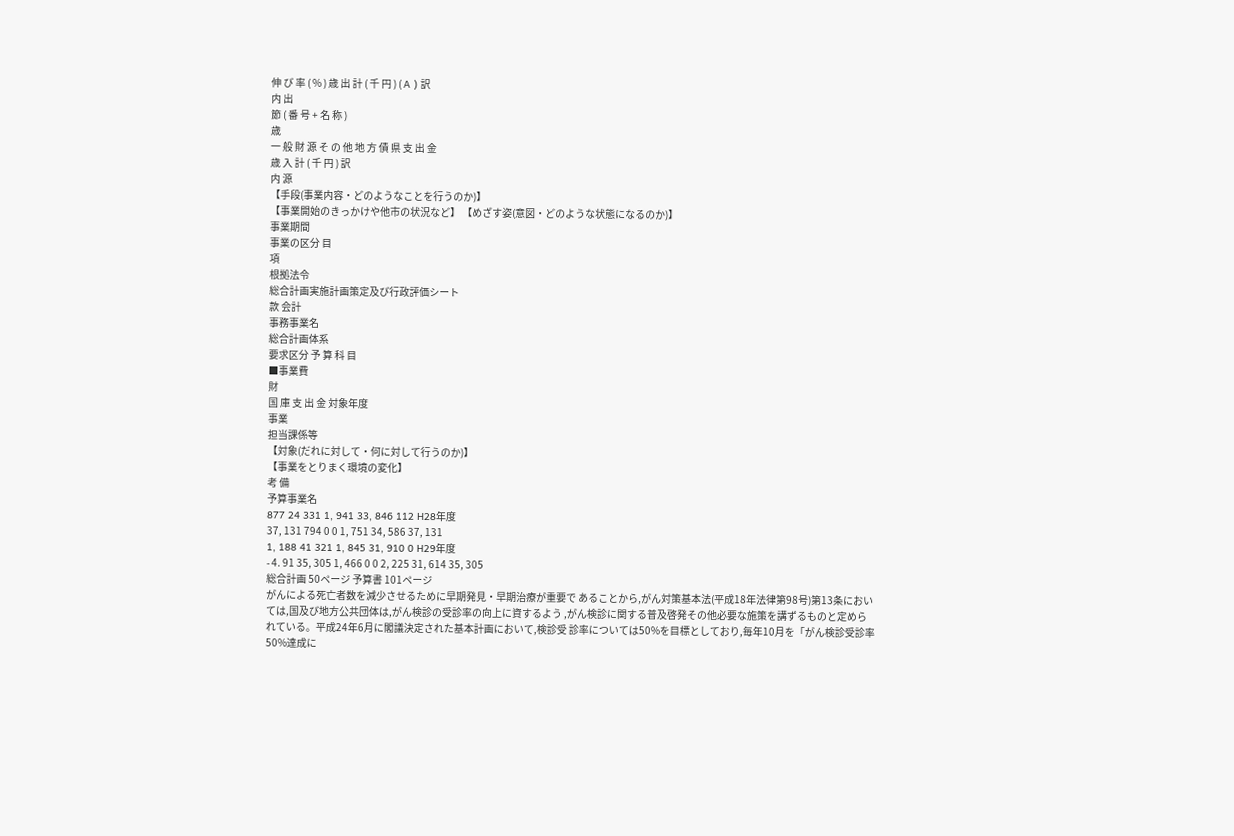伸 び 率 ( % ) 歳 出 計 ( 千 円 ) ( A ) 訳
内 出
節 ( 番 号 + 名 称 )
歳
一 般 財 源 そ の 他 地 方 債 県 支 出 金
歳 入 計 ( 千 円 ) 訳
内 源
【手段(事業内容・どのようなことを行うのか)】
【事業開始のきっかけや他市の状況など】 【めざす姿(意図・どのような状態になるのか)】
事業期間
事業の区分 目
項
根拠法令
総合計画実施計画策定及び行政評価シート
款 会計
事務事業名
総合計画体系
要求区分 予 算 科 目
■事業費
財
国 庫 支 出 金 対象年度
事業
担当課係等
【対象(だれに対して・何に対して行うのか)】
【事業をとりまく環境の変化】
考 備
予算事業名
877 24 331 1, 941 33, 846 112 H28年度
37, 131 794 0 0 1, 751 34, 586 37, 131
1, 188 41 321 1, 845 31, 910 0 H29年度
- 4. 91 35, 305 1, 466 0 0 2, 225 31, 614 35, 305
総合計画 50ページ 予算書 101ページ
がんによる死亡者数を減少させるために早期発見・早期治療が重要で あることから,がん対策基本法(平成18年法律第98号)第13条におい ては,国及び地方公共団体は,がん検診の受診率の向上に資するよう ,がん検診に関する普及啓発その他必要な施策を講ずるものと定めら れている。平成24年6月に閣議決定された基本計画において,検診受 診率については50%を目標としており,毎年10月を「がん検診受診率 50%達成に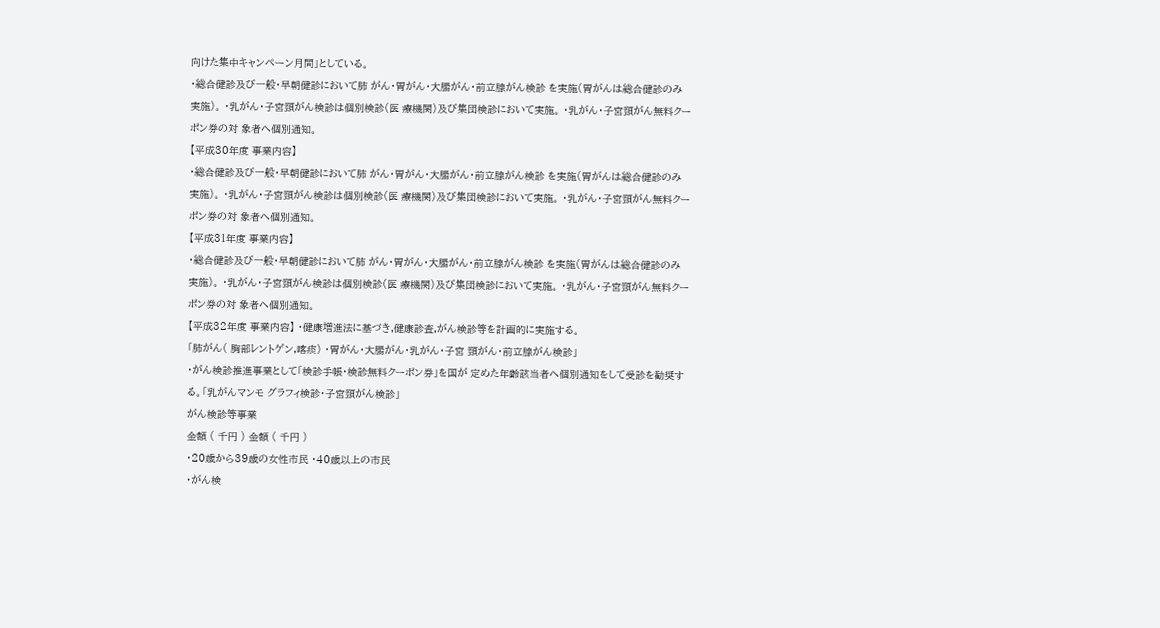向けた集中キャンペーン月間」としている。
・総合健診及び一般・早朝健診において肺 がん・胃がん・大腸がん・前立腺がん検診 を実施(胃がんは総合健診のみ実施)。 ・乳がん・子宮頸がん検診は個別検診(医 療機関)及び集団検診において実施。 ・乳がん・子宮頸がん無料クーポン券の対 象者へ個別通知。
【平成30年度 事業内容】
・総合健診及び一般・早朝健診において肺 がん・胃がん・大腸がん・前立腺がん検診 を実施(胃がんは総合健診のみ実施)。 ・乳がん・子宮頸がん検診は個別検診(医 療機関)及び集団検診において実施。 ・乳がん・子宮頸がん無料クーポン券の対 象者へ個別通知。
【平成31年度 事業内容】
・総合健診及び一般・早朝健診において肺 がん・胃がん・大腸がん・前立腺がん検診 を実施(胃がんは総合健診のみ実施)。 ・乳がん・子宮頸がん検診は個別検診(医 療機関)及び集団検診において実施。 ・乳がん・子宮頸がん無料クーポン券の対 象者へ個別通知。
【平成32年度 事業内容】 ・健康増進法に基づき,健康診査,がん検診等を計画的に実施する。
「肺がん( 胸部レントゲン,喀痰) ・胃がん・大腸がん・乳がん・子宮 頸がん・前立腺がん検診」
・がん検診推進事業として「検診手帳・検診無料クーポン券」を国が 定めた年齢該当者へ個別通知をして受診を勧奨する。「乳がんマンモ グラフィ検診・子宮頸がん検診」
がん検診等事業
金額 ( 千円 ) 金額 ( 千円 )
・20歳から39歳の女性市民 ・40歳以上の市民
・がん検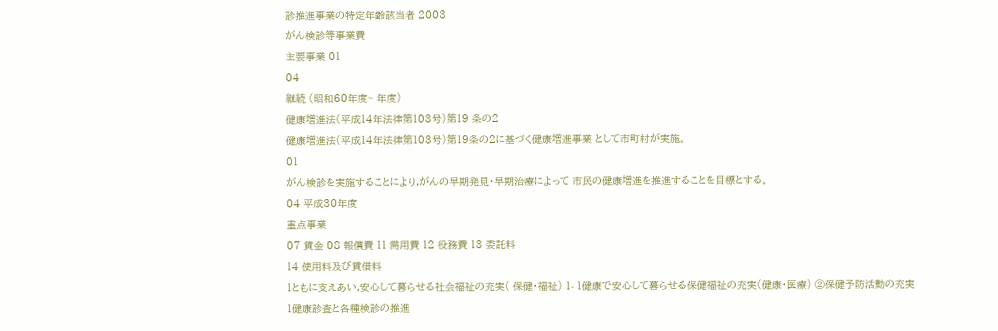診推進事業の特定年齢該当者 2003
がん検診等事業費
主要事業 01
04
継続 (昭和60年度~ 年度)
健康増進法(平成14年法律第103号)第19 条の2
健康増進法(平成14年法律第103号)第19条の2に基づく健康増進事業 として市町村が実施。
01
がん検診を実施することにより,がんの早期発見・早期治療によって 市民の健康増進を推進することを目標とする。
04 平成30年度
重点事業
07 賃金 08 報償費 11 需用費 12 役務費 13 委託料
14 使用料及び賃借料
1ともに支えあい,安心して暮らせる社会福祉の充実( 保健・福祉) 1- 1健康で安心して暮らせる保健福祉の充実(健康・医療) ②保健予防活動の充実
1健康診査と各種検診の推進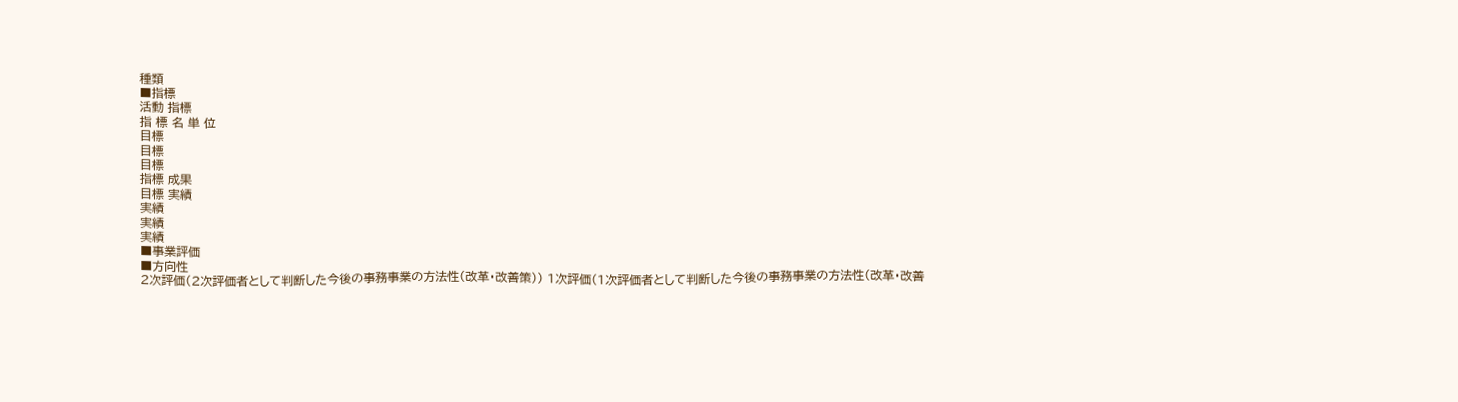種類
■指標
活動 指標
指 標 名 単 位
目標
目標
目標
指標 成果
目標 実績
実績
実績
実績
■事業評価
■方向性
2次評価(2次評価者として判断した今後の事務事業の方法性(改革・改善策)) 1次評価(1次評価者として判断した今後の事務事業の方法性(改革・改善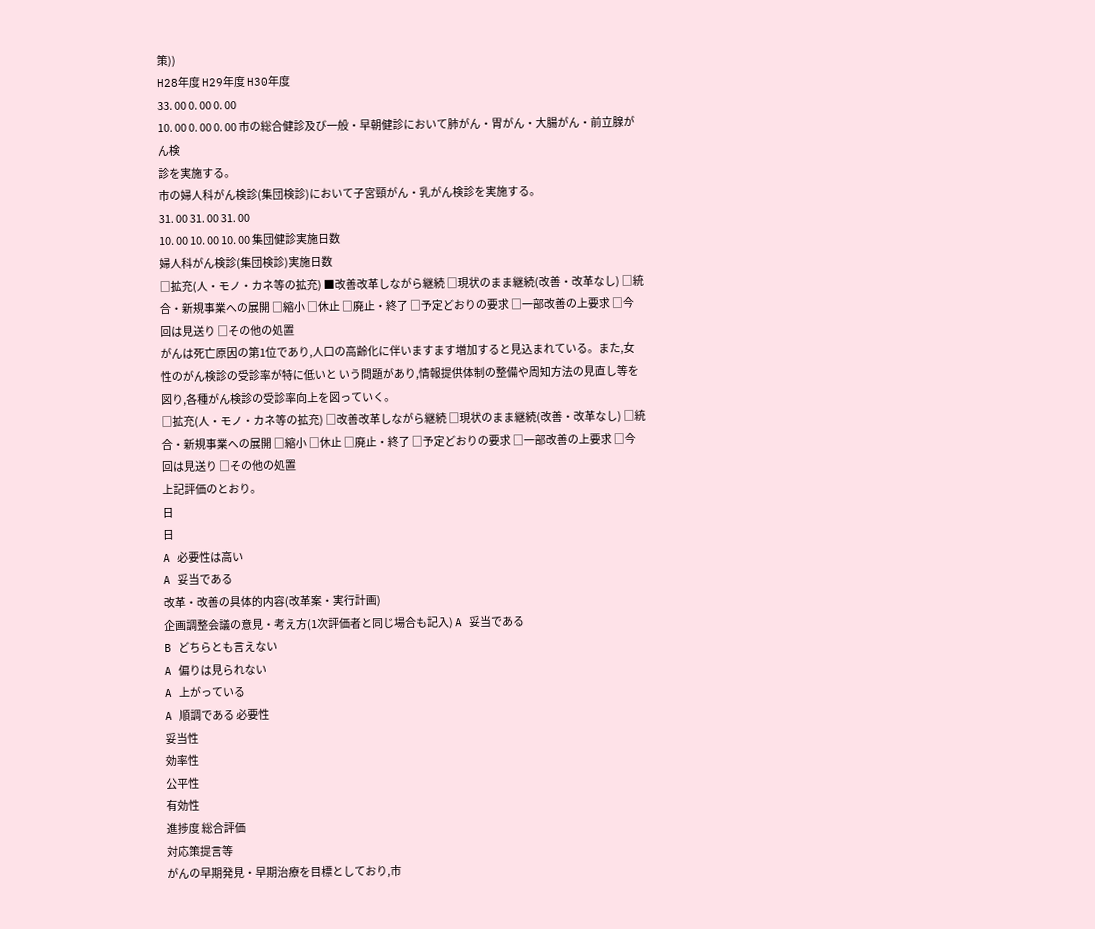策))
H28年度 H29年度 H30年度
33. 00 0. 00 0. 00
10. 00 0. 00 0. 00 市の総合健診及び一般・早朝健診において肺がん・胃がん・大腸がん・前立腺がん検
診を実施する。
市の婦人科がん検診(集団検診)において子宮頸がん・乳がん検診を実施する。
31. 00 31. 00 31. 00
10. 00 10. 00 10. 00 集団健診実施日数
婦人科がん検診(集団検診)実施日数
□拡充(人・モノ・カネ等の拡充) ■改善改革しながら継続 □現状のまま継続(改善・改革なし) □統合・新規事業への展開 □縮小 □休止 □廃止・終了 □予定どおりの要求 □一部改善の上要求 □今回は見送り □その他の処置
がんは死亡原因の第1位であり,人口の高齢化に伴いますます増加すると見込まれている。また,女性のがん検診の受診率が特に低いと いう問題があり,情報提供体制の整備や周知方法の見直し等を図り,各種がん検診の受診率向上を図っていく。
□拡充(人・モノ・カネ等の拡充) □改善改革しながら継続 □現状のまま継続(改善・改革なし) □統合・新規事業への展開 □縮小 □休止 □廃止・終了 □予定どおりの要求 □一部改善の上要求 □今回は見送り □その他の処置
上記評価のとおり。
日
日
A 必要性は高い
A 妥当である
改革・改善の具体的内容(改革案・実行計画)
企画調整会議の意見・考え方(1次評価者と同じ場合も記入) A 妥当である
B どちらとも言えない
A 偏りは見られない
A 上がっている
A 順調である 必要性
妥当性
効率性
公平性
有効性
進捗度 総合評価
対応策提言等
がんの早期発見・早期治療を目標としており,市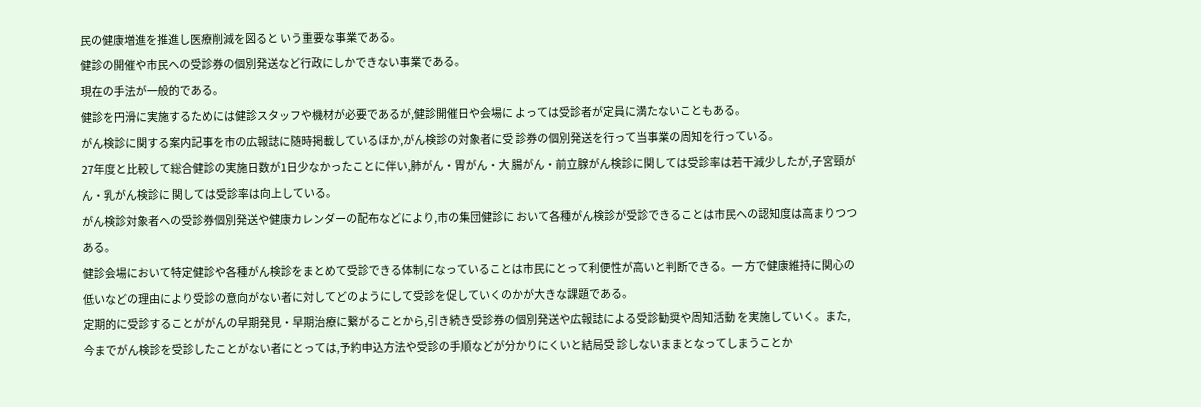民の健康増進を推進し医療削減を図ると いう重要な事業である。
健診の開催や市民への受診券の個別発送など行政にしかできない事業である。
現在の手法が一般的である。
健診を円滑に実施するためには健診スタッフや機材が必要であるが,健診開催日や会場に よっては受診者が定員に満たないこともある。
がん検診に関する案内記事を市の広報誌に随時掲載しているほか,がん検診の対象者に受 診券の個別発送を行って当事業の周知を行っている。
27年度と比較して総合健診の実施日数が1日少なかったことに伴い,肺がん・胃がん・大 腸がん・前立腺がん検診に関しては受診率は若干減少したが,子宮頸がん・乳がん検診に 関しては受診率は向上している。
がん検診対象者への受診券個別発送や健康カレンダーの配布などにより,市の集団健診に おいて各種がん検診が受診できることは市民への認知度は高まりつつある。
健診会場において特定健診や各種がん検診をまとめて受診できる体制になっていることは市民にとって利便性が高いと判断できる。一 方で健康維持に関心の低いなどの理由により受診の意向がない者に対してどのようにして受診を促していくのかが大きな課題である。
定期的に受診することががんの早期発見・早期治療に繋がることから,引き続き受診券の個別発送や広報誌による受診勧奨や周知活動 を実施していく。また,今までがん検診を受診したことがない者にとっては,予約申込方法や受診の手順などが分かりにくいと結局受 診しないままとなってしまうことか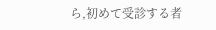ら,初めて受診する者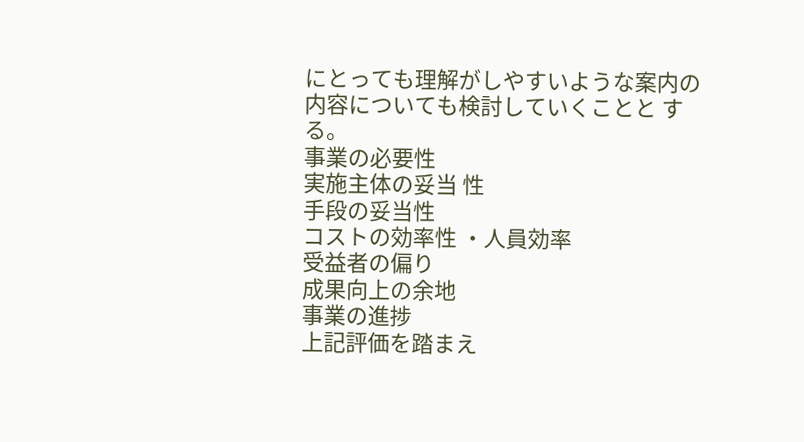にとっても理解がしやすいような案内の内容についても検討していくことと する。
事業の必要性
実施主体の妥当 性
手段の妥当性
コストの効率性 ・人員効率
受益者の偏り
成果向上の余地
事業の進捗
上記評価を踏まえ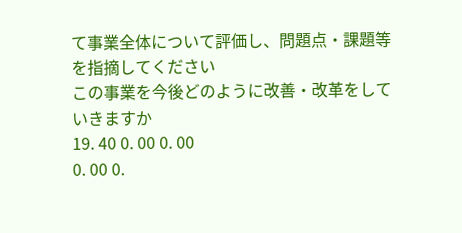て事業全体について評価し、問題点・課題等を指摘してください
この事業を今後どのように改善・改革をしていきますか
19. 40 0. 00 0. 00
0. 00 0.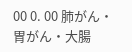00 0. 00 肺がん・胃がん・大腸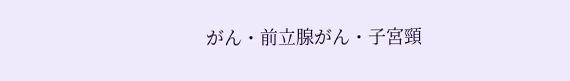がん・前立腺がん・子宮頸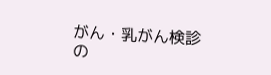がん・乳がん検診の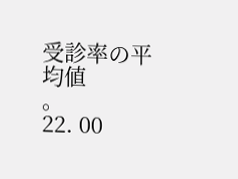受診率の平均値
。
22. 00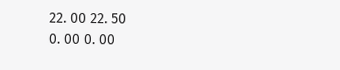22. 00 22. 50
0. 00 0. 00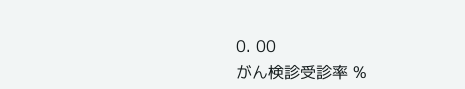0. 00
がん検診受診率 %